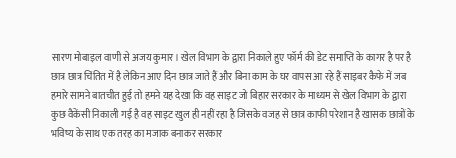सारण मोबाइल वाणी से अजय कुमार। खेल विभाग के द्वारा निकाले हुए फॉर्म की डेट समाप्ति के कागर है पर है छात्र छात्र चिंतित में है लेकिन आए दिन छात्र जाते हैं और बिना काम के घर वापस आ रहे हैं साइबर कैफे में जब हमारे सामने बातचीत हुई तो हमने यह देखा कि वह साइट जो बिहार सरकार के माध्यम से खेल विभाग के द्वारा कुछ वैकेंसी निकाली गई है वह साइट खुल ही नहीं रहा है जिसके वजह से छात्र काफी परेशान है खासक छात्रों के भविष्य के साथ एक तरह का मजाक बनाकर सरकार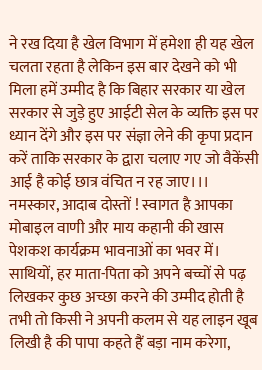ने रख दिया है खेल विभाग में हमेशा ही यह खेल चलता रहता है लेकिन इस बार देखने को भी मिला हमें उम्मीद है कि बिहार सरकार या खेल सरकार से जुड़े हुए आईटी सेल के व्यक्ति इस पर ध्यान देंगे और इस पर संज्ञा लेने की कृपा प्रदान करें ताकि सरकार के द्वारा चलाए गए जो वैकेंसी आई है कोई छात्र वंचित न रह जाए।।।
नमस्कार, आदाब दोस्तों ! स्वागत है आपका मोबाइल वाणी और माय कहानी की खास पेशकश कार्यक्रम भावनाओं का भवर में। साथियों, हर माता-पिता को अपने बच्चों से पढ़ लिखकर कुछ अच्छा करने की उम्मीद होती है तभी तो किसी ने अपनी कलम से यह लाइन खूब लिखी है की पापा कहते हैं बड़ा नाम करेगा,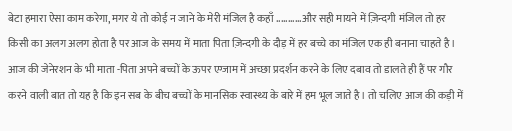बेटा हमारा ऐसा काम करेगा, मगर ये तो कोई न जाने के मेरी मंजिल है कहाँ ...........और सही मायने में ज़िन्दगी मंजिल तो हर किसी का अलग अलग होता है पर आज के समय में माता पिता ज़िन्दगी के दौड़ में हर बच्चे का मंजिल एक ही बनाना चाहते है। आज की जेनेरशन के भी माता -पिता अपने बच्चों के ऊपर एग्जाम में अच्छा प्रदर्शन करने के लिए दबाव तो डालते ही हैं पर गौर करने वाली बात तो यह है कि इन सब के बीच बच्चों के मानसिक स्वास्थ्य के बारे में हम भूल जाते है। तो चलिए आज की कड़ी में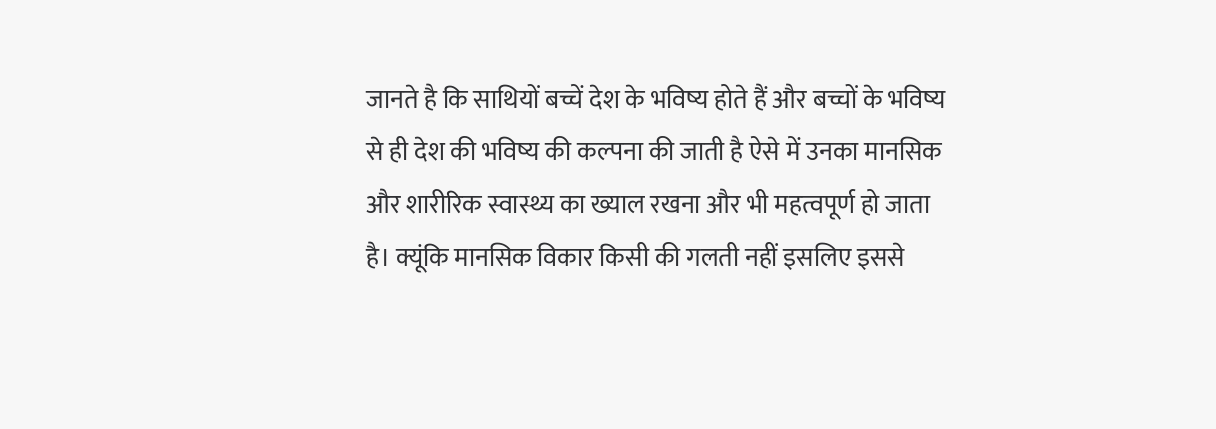जानते है कि साथियों बच्चें देश के भविष्य होते हैं और बच्चों के भविष्य से ही देश की भविष्य की कल्पना की जाती है ऐसे में उनका मानसिक और शारीरिक स्वास्थ्य का ख्याल रखना और भी महत्वपूर्ण हो जाता है। क्यूंकि मानसिक विकार किसी की गलती नहीं इसलिए इससे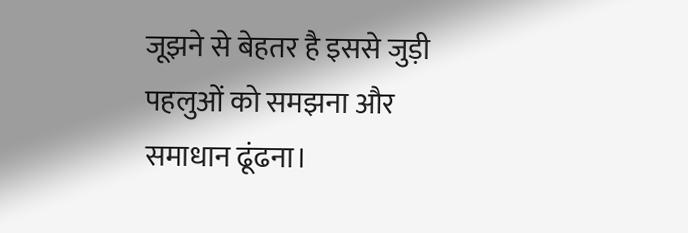जूझने से बेहतर है इससे जुड़ी पहलुओं को समझना और समाधान ढूंढना।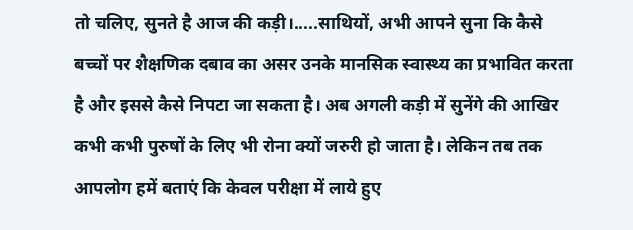तो चलिए, सुनते है आज की कड़ी।.....साथियों, अभी आपने सुना कि कैसे बच्चों पर शैक्षणिक दबाव का असर उनके मानसिक स्वास्थ्य का प्रभावित करता है और इससे कैसे निपटा जा सकता है। अब अगली कड़ी में सुनेंगे की आखिर कभी कभी पुरुषों के लिए भी रोना क्यों जरुरी हो जाता है। लेकिन तब तक आपलोग हमें बताएं कि केवल परीक्षा में लाये हुए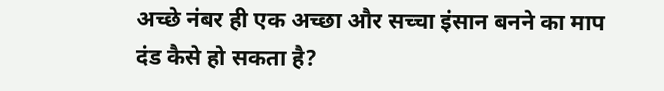अच्छे नंबर ही एक अच्छा और सच्चा इंसान बनने का माप दंड कैसे हो सकता है?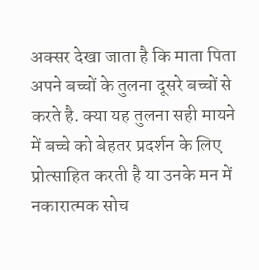अक्सर देखा जाता है कि माता पिता अपने बच्चों के तुलना दूसरे बच्चों से करते है. क्या यह तुलना सही मायने में बच्चे को बेहतर प्रदर्शन के लिए प्रोत्साहित करती है या उनके मन में नकारात्मक सोच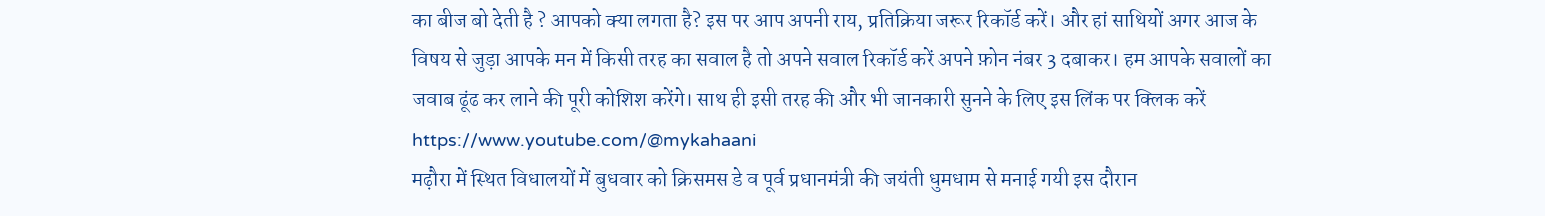का बीज बो देती है ? आपको क्या लगता है? इस पर आप अपनी राय, प्रतिक्रिया जरूर रिकॉर्ड करें। और हां साथियों अगर आज के विषय से जुड़ा आपके मन में किसी तरह का सवाल है तो अपने सवाल रिकॉर्ड करें अपने फ़ोन नंबर 3 दबाकर। हम आपके सवालों का जवाब ढूंढ कर लाने की पूरी कोशिश करेंगे। साथ ही इसी तरह की और भी जानकारी सुनने के लिए इस लिंक पर क्लिक करें https://www.youtube.com/@mykahaani
मढ़ौरा में स्थित विधालयों में बुधवार को क्रिसमस डे व पूर्व प्रधानमंत्री की जयंती धुमधाम से मनाई गयी इस दौरान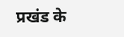प्रखंड के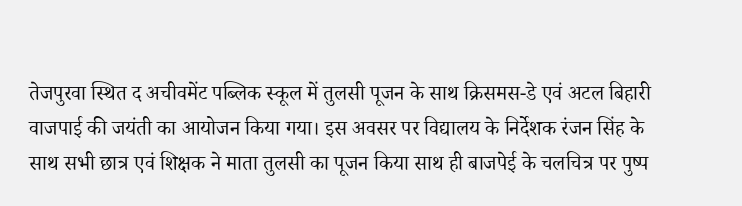तेजपुरवा स्थित द अचीवमेंट पब्लिक स्कूल में तुलसी पूजन के साथ क्रिसमस-डे एवं अटल बिहारी वाजपाई की जयंती का आयोजन किया गया। इस अवसर पर विद्यालय के निर्देशक रंजन सिंह के साथ सभी छात्र एवं शिक्षक ने माता तुलसी का पूजन किया साथ ही बाजपेई के चलचित्र पर पुष्प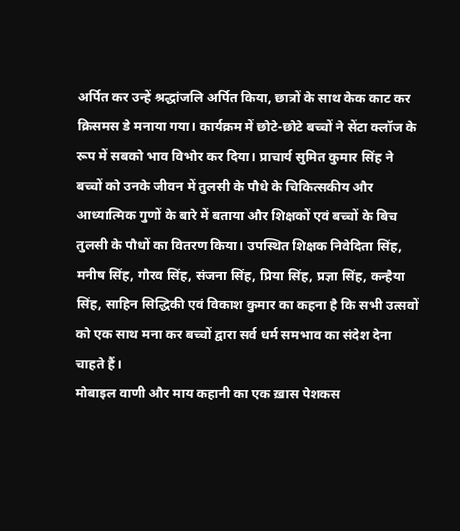अर्पित कर उन्हें श्रद्धांजलि अर्पित किया, छात्रों के साथ केक काट कर क्रिसमस डे मनाया गया। कार्यक्रम में छोटे-छोटे बच्चों ने सेंटा क्लॉज के रूप में सबको भाव विभोर कर दिया। प्राचार्य सुमित कुमार सिंह ने बच्चों को उनके जीवन में तुलसी के पौधे के चिकित्सकीय और आध्यात्मिक गुणों के बारे में बताया और शिक्षकों एवं बच्चों के बिच तुलसी के पौधों का वितरण किया। उपस्थित शिक्षक निवेदिता सिंह, मनीष सिंह, गौरव सिंह, संजना सिंह, प्रिया सिंह, प्रज्ञा सिंह, कन्हैया सिंह, साहिन सिद्धिकी एवं विकाश कुमार का कहना है कि सभी उत्सवों को एक साथ मना कर बच्चों द्वारा सर्व धर्म समभाव का संदेश देना चाहते हैं।
मोबाइल वाणी और माय कहानी का एक ख़ास पेशकस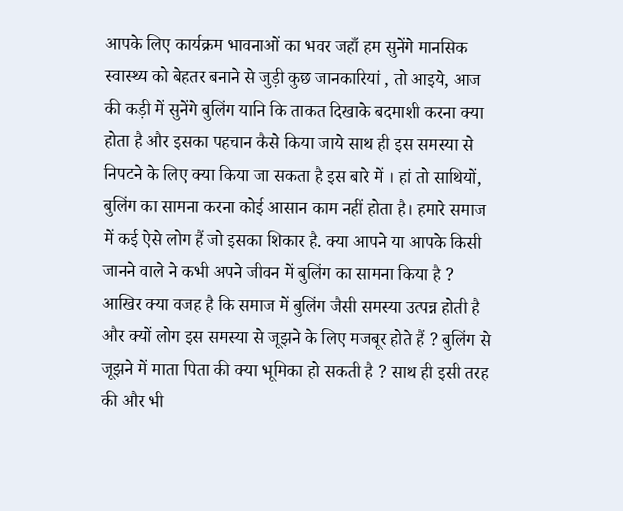आपके लिए कार्यक्रम भावनाओं का भवर जहाँ हम सुनेंगे मानसिक स्वास्थ्य को बेहतर बनाने से जुड़ी कुछ जानकारियां , तो आइये, आज की कड़ी में सुनेंगे बुलिंग यानि कि ताकत दिखाके बदमाशी करना क्या होता है और इसका पहचान कैसे किया जाये साथ ही इस समस्या से निपटने के लिए क्या किया जा सकता है इस बारे में । हां तो साथियों, बुलिंग का सामना करना कोई आसान काम नहीं होता है। हमारे समाज में कई ऐसे लोग हैं जो इसका शिकार है. क्या आपने या आपके किसी जानने वाले ने कभी अपने जीवन में बुलिंग का सामना किया है ? आखिर क्या वजह है कि समाज में बुलिंग जैसी समस्या उत्पन्न होती है और क्यों लोग इस समस्या से जूझने के लिए मजबूर होते हैं ? बुलिंग से जूझने में माता पिता की क्या भूमिका हो सकती है ? साथ ही इसी तरह की और भी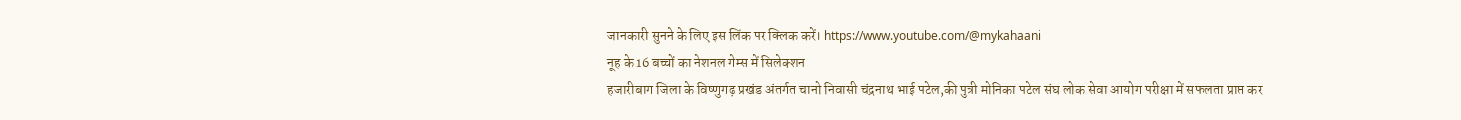जानकारी सुनने के लिए इस लिंक पर क्लिक करें। https://www.youtube.com/@mykahaani
नूह के 16 बच्चों का नेशनल गेम्स में सिलेक्शन
हजारीबाग जिला के विष्णुगढ़ प्रखंड अंतर्गत चानो निवासी चंद्रनाथ भाई पटेल,की पुत्री मोनिका पटेल संघ लोक सेवा आयोग परीक्षा में सफलता प्राप्त कर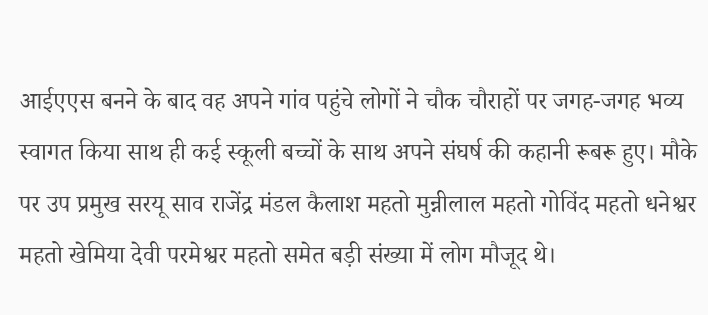आईएएस बनने के बाद वह अपने गांव पहुंचे लोगों ने चौक चौराहों पर जगह-जगह भव्य स्वागत किया साथ ही कई स्कूली बच्चों के साथ अपने संघर्ष की कहानी रूबरू हुए। मौके पर उप प्रमुख सरयू साव राजेंद्र मंडल कैलाश महतो मुन्नीलाल महतो गोविंद महतो धनेश्वर महतो खेमिया देवी परमेश्वर महतो समेत बड़ी संख्या में लोग मौजूद थे।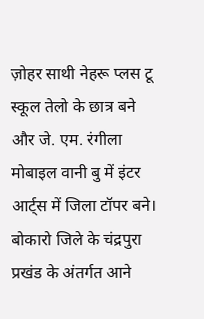ज़ोहर साथी नेहरू प्लस टू स्कूल तेलो के छात्र बने और जे. एम. रंगीला मोबाइल वानी बु में इंटर आर्ट्स में जिला टॉपर बने। बोकारो जिले के चंद्रपुरा प्रखंड के अंतर्गत आने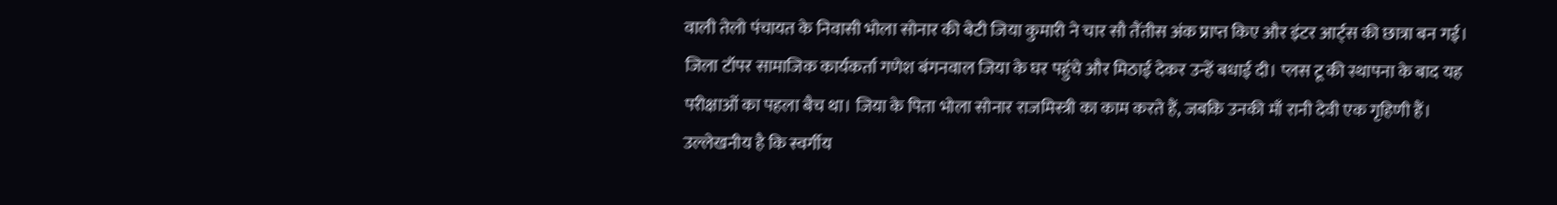वाली तेलो पंचायत के निवासी भोला सोनार की बेटी जिया कुमारी ने चार सौ तैंतीस अंक प्राप्त किए और इंटर आर्ट्स की छात्रा बन गई। जिला टॉपर सामाजिक कार्यकर्ता गणेश बंगनवाल जिया के घर पहुंचे और मिठाई देकर उन्हें बधाई दी। प्लस टू की स्थापना के बाद यह परीक्षाओं का पहला बैच था। जिया के पिता भोला सोनार राजमिस्त्री का काम करते हैं, जबकि उनकी माँ रानी देवी एक गृहिणी हैं। उल्लेखनीय है कि स्वर्गीय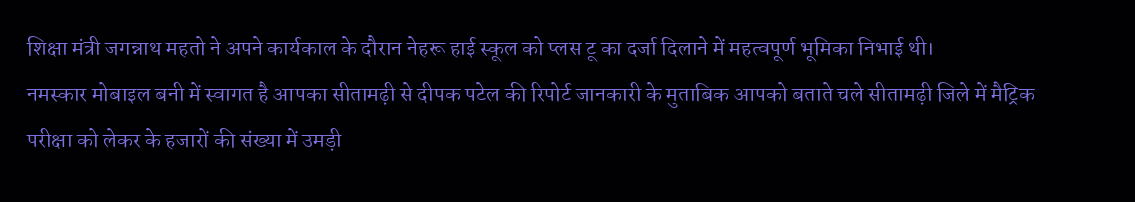शिक्षा मंत्री जगन्नाथ महतो ने अपने कार्यकाल के दौरान नेहरू हाई स्कूल को प्लस टू का दर्जा दिलाने में महत्वपूर्ण भूमिका निभाई थी।
नमस्कार मोबाइल बनी में स्वागत है आपका सीतामढ़ी से दीपक पटेल की रिपोर्ट जानकारी के मुताबिक आपको बताते चले सीतामढ़ी जिले में मैट्रिक परीक्षा को लेकर के हजारों की संख्या में उमड़ी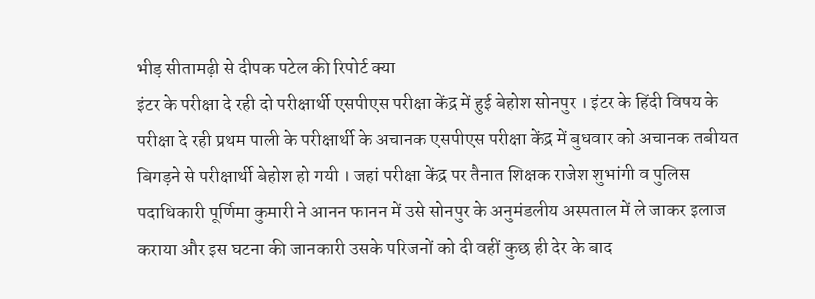भीड़ सीतामढ़ी से दीपक पटेल की रिपोर्ट क्या
इंटर के परीक्षा दे रही दो परीक्षार्थी एसपीएस परीक्षा केंद्र में हुई बेहोश सोनपुर । इंटर के हिंदी विषय के परीक्षा दे रही प्रथम पाली के परीक्षार्थी के अचानक एसपीएस परीक्षा केंद्र में बुधवार को अचानक तबीयत बिगड़ने से परीक्षार्थी बेहोश हो गयी । जहां परीक्षा केंद्र पर तैनात शिक्षक राजेश शुभांगी व पुलिस पदाधिकारी पूर्णिमा कुमारी ने आनन फानन में उसे सोनपुर के अनुमंडलीय अस्पताल में ले जाकर इलाज कराया और इस घटना की जानकारी उसके परिजनों को दी वहीं कुछ ही देर के बाद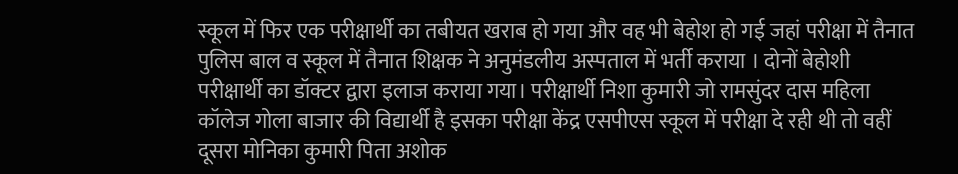स्कूल में फिर एक परीक्षार्थी का तबीयत खराब हो गया और वह भी बेहोश हो गई जहां परीक्षा में तैनात पुलिस बाल व स्कूल में तैनात शिक्षक ने अनुमंडलीय अस्पताल में भर्ती कराया । दोनों बेहोशी परीक्षार्थी का डॉक्टर द्वारा इलाज कराया गया। परीक्षार्थी निशा कुमारी जो रामसुंदर दास महिला कॉलेज गोला बाजार की विद्यार्थी है इसका परीक्षा केंद्र एसपीएस स्कूल में परीक्षा दे रही थी तो वहीं दूसरा मोनिका कुमारी पिता अशोक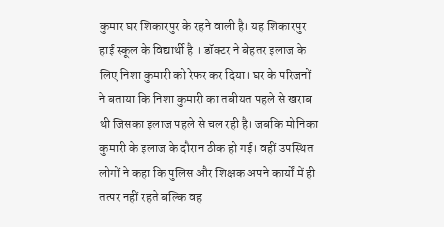कुमार घर शिकारपुर के रहने वाली है। यह शिकारपुर हाई स्कूल के विद्यार्थी है । डॉक्टर ने बेहतर इलाज के लिए निशा कुमारी को रेफर कर दिया। घर के परिजनों ने बताया कि निशा कुमारी का तबीयत पहले से खराब थी जिसका इलाज पहले से चल रही है। जबकि मोनिका कुमारी के इलाज के दौरान ठीक हो गई। वहीं उपस्थित लोगों ने कहा कि पुलिस और शिक्षक अपने कार्यों में ही तत्पर नहीं रहते बल्कि वह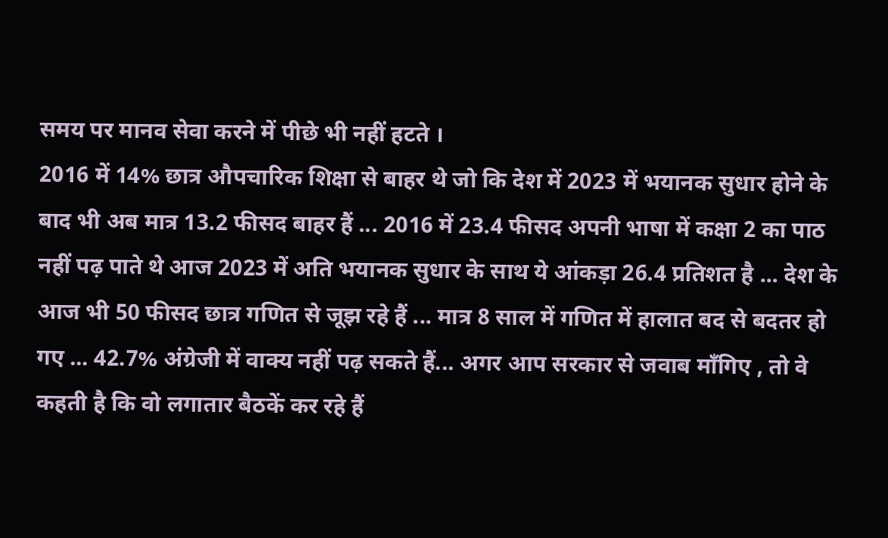समय पर मानव सेवा करने में पीछे भी नहीं हटते ।
2016 में 14% छात्र औपचारिक शिक्षा से बाहर थे जो कि देश में 2023 में भयानक सुधार होने के बाद भी अब मात्र 13.2 फीसद बाहर हैं ... 2016 में 23.4 फीसद अपनी भाषा में कक्षा 2 का पाठ नहीं पढ़ पाते थे आज 2023 में अति भयानक सुधार के साथ ये आंकड़ा 26.4 प्रतिशत है ... देश के आज भी 50 फीसद छात्र गणित से जूझ रहे हैं ... मात्र 8 साल में गणित में हालात बद से बदतर हो गए ... 42.7% अंग्रेजी में वाक्य नहीं पढ़ सकते हैं... अगर आप सरकार से जवाब माँगिए , तो वे कहती है कि वो लगातार बैठकें कर रहे हैं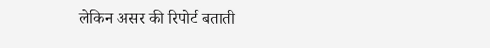लेकिन असर की रिपोर्ट बताती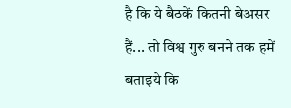है कि ये बैठकें कितनी बेअसर हैं... तो विश्व गुरु बनने तक हमें बताइये कि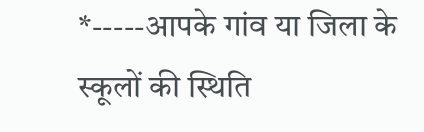*-----आपके गांव या जिला के स्कूलों की स्थिति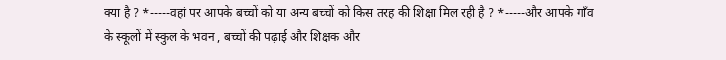क्या है ? *-----वहां पर आपके बच्चों को या अन्य बच्चों को किस तरह की शिक्षा मिल रही है ? *-----और आपके गाँव के स्कूलों में स्कुल के भवन , बच्चों की पढ़ाई और शिक्षक और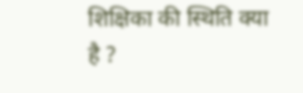शिक्षिका की स्थिति क्या है ?